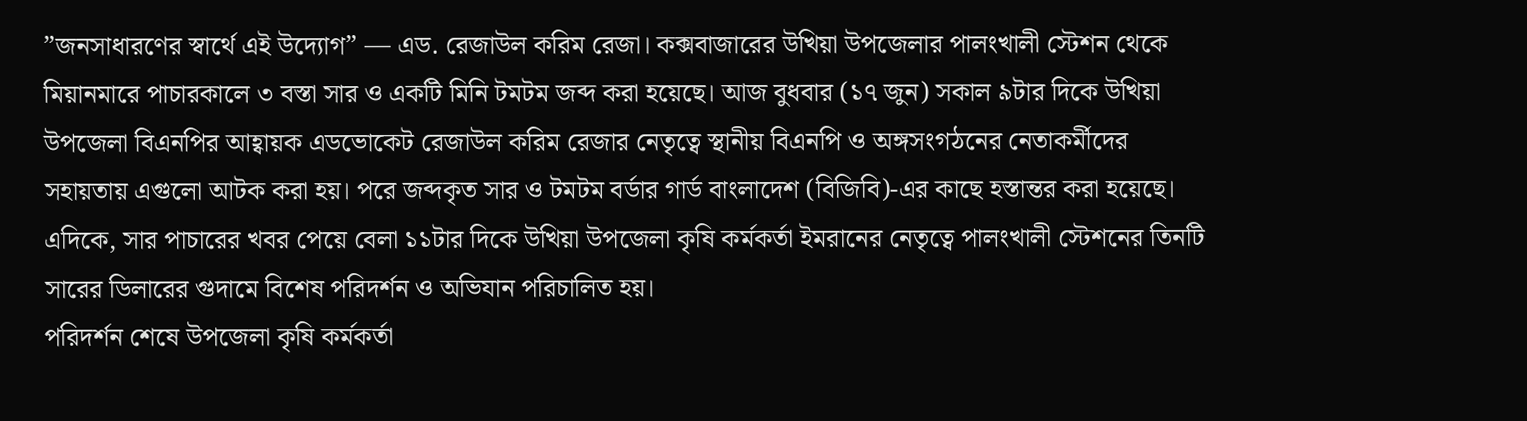”জনসাধারণের স্বার্থে এই উদ্যোগ” — এড. রেজাউল করিম রেজা। কক্সবাজারের উখিয়া উপজেলার পালংখালী স্টেশন থেকে মিয়ানমারে পাচারকালে ৩ বস্তা সার ও একটি মিনি টমটম জব্দ করা হয়েছে। আজ বুধবার (১৭ জুন) সকাল ৯টার দিকে উখিয়া উপজেলা বিএনপির আহ্বায়ক এডভোকেট রেজাউল করিম রেজার নেতৃত্বে স্থানীয় বিএনপি ও অঙ্গসংগঠনের নেতাকর্মীদের সহায়তায় এগুলো আটক করা হয়। পরে জব্দকৃত সার ও টমটম বর্ডার গার্ড বাংলাদেশ (বিজিবি)-এর কাছে হস্তান্তর করা হয়েছে। এদিকে, সার পাচারের খবর পেয়ে বেলা ১১টার দিকে উখিয়া উপজেলা কৃষি কর্মকর্তা ইমরানের নেতৃত্বে পালংখালী স্টেশনের তিনটি সারের ডিলারের গুদামে বিশেষ পরিদর্শন ও অভিযান পরিচালিত হয়।
পরিদর্শন শেষে উপজেলা কৃষি কর্মকর্তা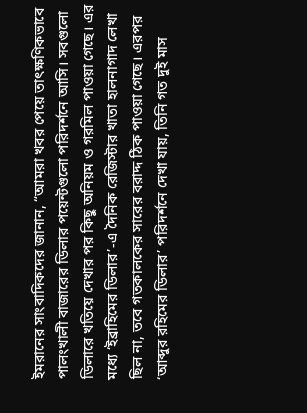ইমরানের সাংবাদিকদের জানান, “আমরা খবর পেয়ে তাৎক্ষণিকভাবে পালংখালী বাজারের ডিলার পয়েন্টগুলো পরিদর্শনে আসি। সবগুলো ডিলারে খতিয়ে দেখার পর কিছু অনিয়ম ও গরমিল পাওয়া গেছে। এর মধ্যে ‘ইব্রাহিমের ডিলার’-এ দৈনিক রেজিস্টার খাতা হালনাগাদ লেখা ছিল না, তবে গতকালকের সারের বরাদ্দ ঠিক পাওয়া গেছে। এরপর ‘আব্দুর রহিমের ডিলার’ পরিদর্শনে দেখা যায়, তিনি গত দুই মাস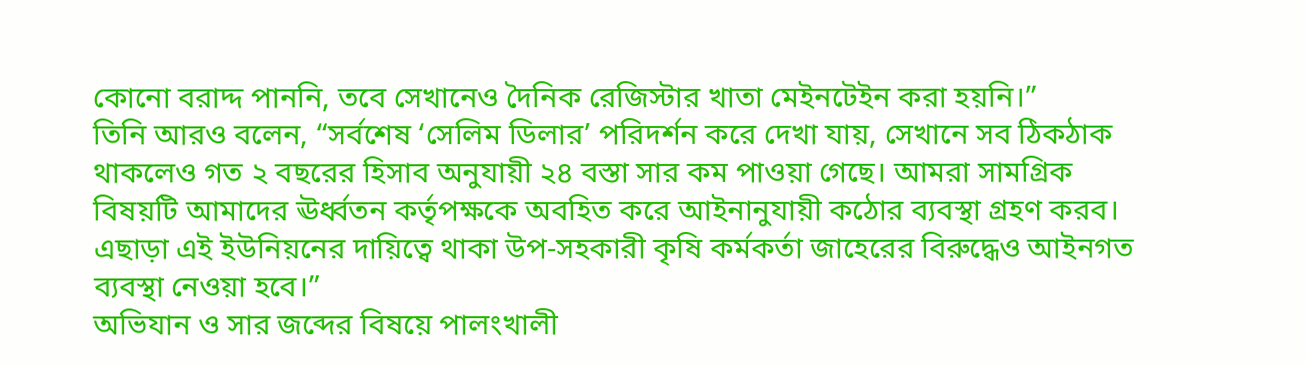কোনো বরাদ্দ পাননি, তবে সেখানেও দৈনিক রেজিস্টার খাতা মেইনটেইন করা হয়নি।”
তিনি আরও বলেন, “সর্বশেষ ‘সেলিম ডিলার’ পরিদর্শন করে দেখা যায়, সেখানে সব ঠিকঠাক থাকলেও গত ২ বছরের হিসাব অনুযায়ী ২৪ বস্তা সার কম পাওয়া গেছে। আমরা সামগ্রিক বিষয়টি আমাদের ঊর্ধ্বতন কর্তৃপক্ষকে অবহিত করে আইনানুযায়ী কঠোর ব্যবস্থা গ্রহণ করব। এছাড়া এই ইউনিয়নের দায়িত্বে থাকা উপ-সহকারী কৃষি কর্মকর্তা জাহেরের বিরুদ্ধেও আইনগত ব্যবস্থা নেওয়া হবে।”
অভিযান ও সার জব্দের বিষয়ে পালংখালী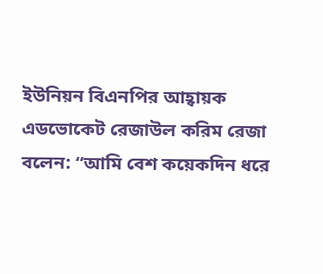ইউনিয়ন বিএনপির আহ্বায়ক এডভোকেট রেজাউল করিম রেজা বলেন: “আমি বেশ কয়েকদিন ধরে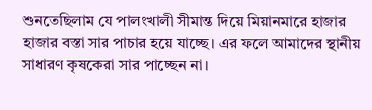শুনতেছিলাম যে পালংখালী সীমান্ত দিয়ে মিয়ানমারে হাজার হাজার বস্তা সার পাচার হয়ে যাচ্ছে। এর ফলে আমাদের স্থানীয় সাধারণ কৃষকেরা সার পাচ্ছেন না।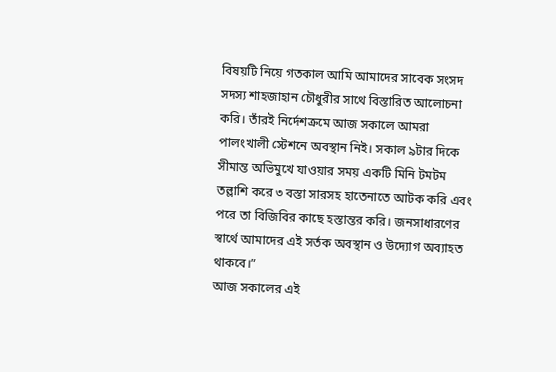বিষয়টি নিয়ে গতকাল আমি আমাদের সাবেক সংসদ সদস্য শাহজাহান চৌধুরীর সাথে বিস্তারিত আলোচনা করি। তাঁরই নির্দেশক্রমে আজ সকালে আমরা পালংখালী স্টেশনে অবস্থান নিই। সকাল ৯টার দিকে সীমান্ত অভিমুখে যাওয়ার সময় একটি মিনি টমটম তল্লাশি করে ৩ বস্তা সারসহ হাতেনাতে আটক করি এবং পরে তা বিজিবির কাছে হস্তান্তর করি। জনসাধারণের স্বার্থে আমাদের এই সর্তক অবস্থান ও উদ্যোগ অব্যাহত থাকবে।”
আজ সকালের এই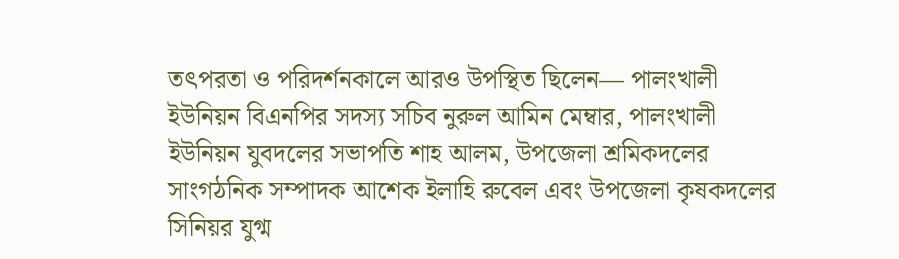তৎপরতা ও পরিদর্শনকালে আরও উপস্থিত ছিলেন— পালংখালী ইউনিয়ন বিএনপির সদস্য সচিব নুরুল আমিন মেম্বার, পালংখালী ইউনিয়ন যুবদলের সভাপতি শাহ আলম, উপজেলা শ্রমিকদলের সাংগঠনিক সম্পাদক আশেক ইলাহি রুবেল এবং উপজেলা কৃষকদলের সিনিয়র যুগ্ম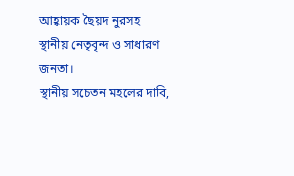আহ্বায়ক ছৈয়দ নুরসহ স্থানীয় নেতৃবৃন্দ ও সাধারণ জনতা।
স্থানীয় সচেতন মহলের দাবি,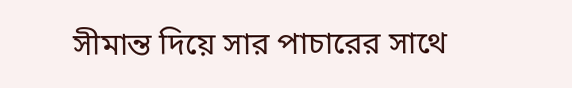সীমান্ত দিয়ে সার পাচারের সাথে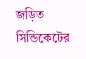জড়িত সিন্ডিকেটের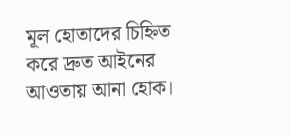মূল হোতাদের চিহ্নিত করে দ্রুত আইনের আওতায় আনা হোক।